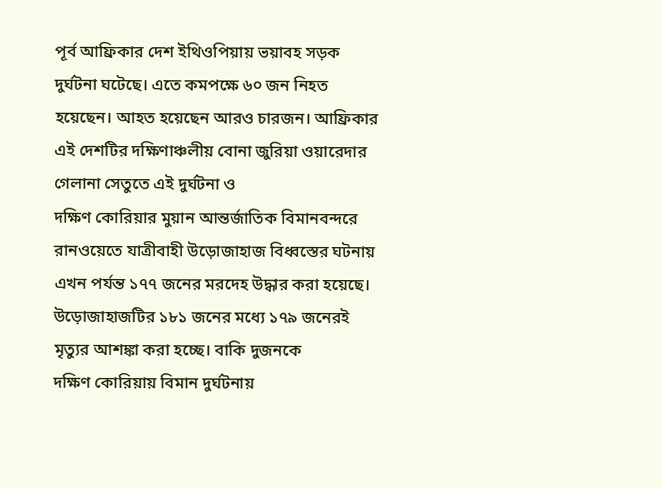পূর্ব আফ্রিকার দেশ ইথিওপিয়ায় ভয়াবহ সড়ক দুর্ঘটনা ঘটেছে। এতে কমপক্ষে ৬০ জন নিহত হয়েছেন। আহত হয়েছেন আরও চারজন। আফ্রিকার এই দেশটির দক্ষিণাঞ্চলীয় বোনা জুরিয়া ওয়ারেদার গেলানা সেতুতে এই দুর্ঘটনা ও
দক্ষিণ কোরিয়ার মুয়ান আন্তর্জাতিক বিমানবন্দরে রানওয়েতে যাত্রীবাহী উড়োজাহাজ বিধ্বস্তের ঘটনায় এখন পর্যন্ত ১৭৭ জনের মরদেহ উদ্ধার করা হয়েছে। উড়োজাহাজটির ১৮১ জনের মধ্যে ১৭৯ জনেরই মৃত্যুর আশঙ্কা করা হচ্ছে। বাকি দুজনকে
দক্ষিণ কোরিয়ায় বিমান দুর্ঘটনায়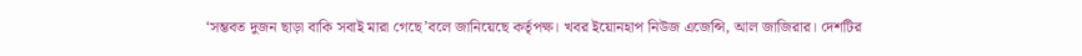‘সম্ভবত দুজন ছাড়া বাকি সবাই মারা গেছে’বলে জানিয়েছে কর্তৃপক্ষ। খবর ইয়োনহাপ নিউজ এজেন্সি, আল জাজিরার। দেশটির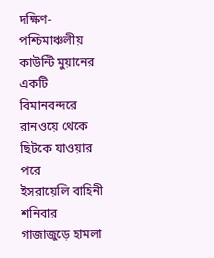দক্ষিণ-পশ্চিমাঞ্চলীয় কাউন্টি মুয়ানের একটি বিমানবন্দরে রানওয়ে থেকে ছিটকে যাওয়ার পরে
ইসরায়েলি বাহিনী শনিবার গাজাজুড়ে হামলা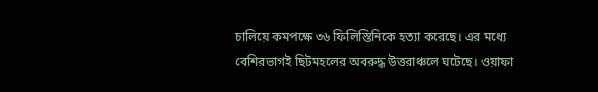চালিয়ে কমপক্ষে ৩৬ ফিলিস্তিনিকে হত্যা করেছে। এর মধ্যে বেশিরভাগই ছিটমহলের অবরুদ্ধ উত্তরাঞ্চলে ঘটেছে। ওয়াফা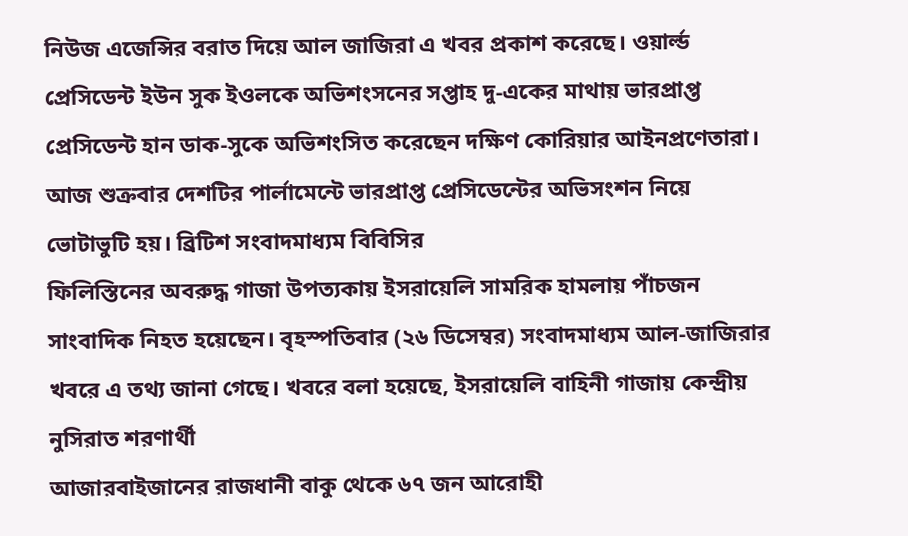নিউজ এজেন্সির বরাত দিয়ে আল জাজিরা এ খবর প্রকাশ করেছে। ওয়ার্ল্ড
প্রেসিডেন্ট ইউন সুক ইওলকে অভিশংসনের সপ্তাহ দু-একের মাথায় ভারপ্রাপ্ত প্রেসিডেন্ট হান ডাক-সুকে অভিশংসিত করেছেন দক্ষিণ কোরিয়ার আইনপ্রণেতারা। আজ শুক্রবার দেশটির পার্লামেন্টে ভারপ্রাপ্ত প্রেসিডেন্টের অভিসংশন নিয়ে ভোটাভুটি হয়। ব্রিটিশ সংবাদমাধ্যম বিবিসির
ফিলিস্তিনের অবরুদ্ধ গাজা উপত্যকায় ইসরায়েলি সামরিক হামলায় পাঁচজন সাংবাদিক নিহত হয়েছেন। বৃহস্পতিবার (২৬ ডিসেম্বর) সংবাদমাধ্যম আল-জাজিরার খবরে এ তথ্য জানা গেছে। খবরে বলা হয়েছে, ইসরায়েলি বাহিনী গাজায় কেন্দ্রীয় নুসিরাত শরণার্থী
আজারবাইজানের রাজধানী বাকু থেকে ৬৭ জন আরোহী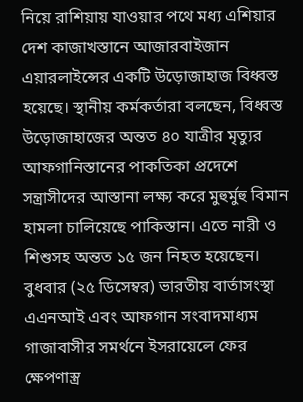নিয়ে রাশিয়ায় যাওয়ার পথে মধ্য এশিয়ার দেশ কাজাখস্তানে আজারবাইজান এয়ারলাইন্সের একটি উড়োজাহাজ বিধ্বস্ত হয়েছে। স্থানীয় কর্মকর্তারা বলছেন, বিধ্বস্ত উড়োজাহাজের অন্তত ৪০ যাত্রীর মৃত্যুর
আফগানিস্তানের পাকতিকা প্রদেশে সন্ত্রাসীদের আস্তানা লক্ষ্য করে মুহুর্মুহু বিমান হামলা চালিয়েছে পাকিস্তান। এতে নারী ও শিশুসহ অন্তত ১৫ জন নিহত হয়েছেন। বুধবার (২৫ ডিসেম্বর) ভারতীয় বার্তাসংস্থা এএনআই এবং আফগান সংবাদমাধ্যম
গাজাবাসীর সমর্থনে ইসরায়েলে ফের ক্ষেপণাস্ত্র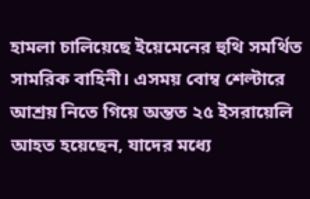হামলা চালিয়েছে ইয়েমেনের হুথি সমর্থিত সামরিক বাহিনী। এসময় বোম্ব শেল্টারে আশ্রয় নিতে গিয়ে অন্তত ২৫ ইসরায়েলি আহত হয়েছেন, যাদের মধ্যে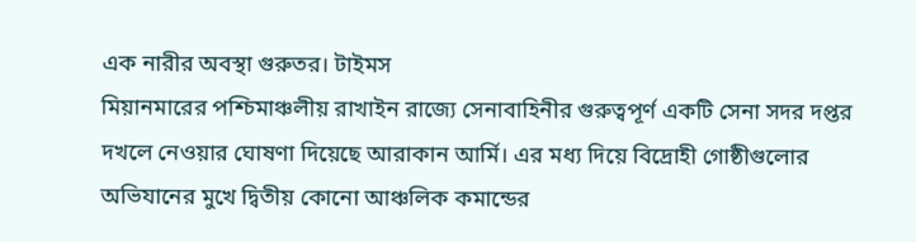এক নারীর অবস্থা গুরুতর। টাইমস
মিয়ানমারের পশ্চিমাঞ্চলীয় রাখাইন রাজ্যে সেনাবাহিনীর গুরুত্বপূর্ণ একটি সেনা সদর দপ্তর দখলে নেওয়ার ঘোষণা দিয়েছে আরাকান আর্মি। এর মধ্য দিয়ে বিদ্রোহী গোষ্ঠীগুলোর অভিযানের মুখে দ্বিতীয় কোনো আঞ্চলিক কমান্ডের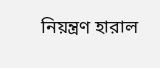নিয়ন্ত্রণ হারাল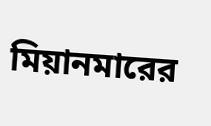মিয়ানমারের